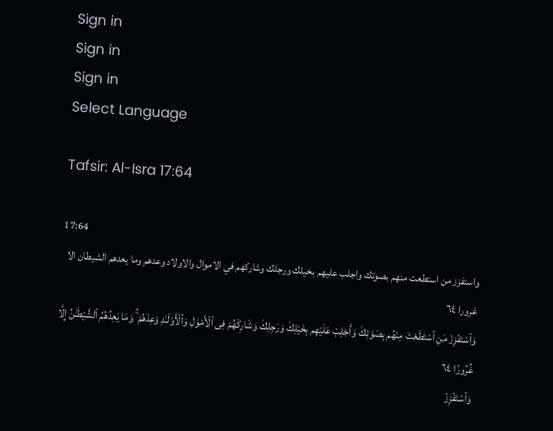Sign in
Sign in
Sign in
Select Language

Tafsir: Al-Isra 17:64

17:64
واستفزز من استطعت منهم بصوتك واجلب عليهم بخيلك ورجلك وشاركهم في الاموال والاولاد وعدهم وما يعدهم الشيطان الا غرورا ٦٤
وَٱسْتَفْزِزْ مَنِ ٱسْتَطَعْتَ مِنْهُم بِصَوْتِكَ وَأَجْلِبْ عَلَيْهِم بِخَيْلِكَ وَرَجِلِكَ وَشَارِكْهُمْ فِى ٱلْأَمْوَٰلِ وَٱلْأَوْلَـٰدِ وَعِدْهُمْ ۚ وَمَا يَعِدُهُمُ ٱلشَّيْطَـٰنُ إِلَّا غُرُورًا ٦٤
وَٱسۡتَفۡزِزۡ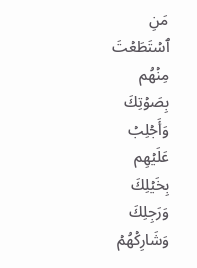مَنِ
ٱسۡتَطَعۡتَ
مِنۡهُم
بِصَوۡتِكَ
وَأَجۡلِبۡ
عَلَيۡهِم
بِخَيۡلِكَ
وَرَجِلِكَ
وَشَارِكۡهُمۡ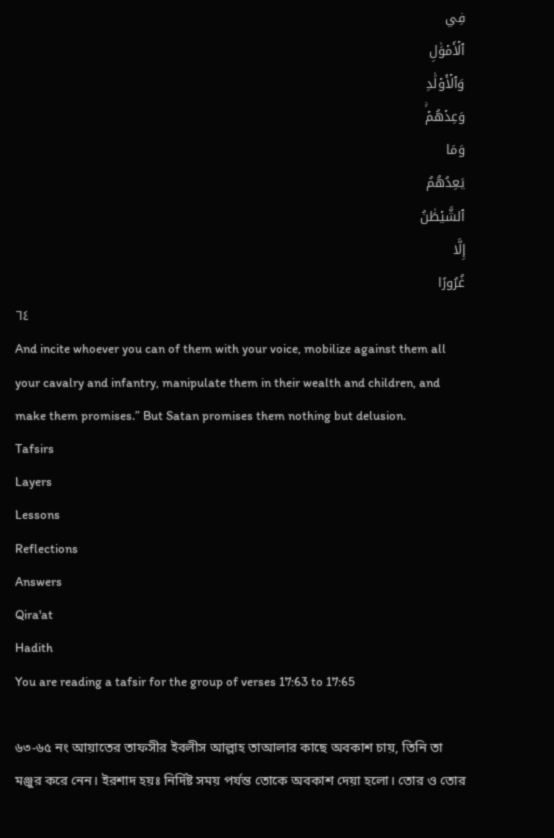فِي
ٱلۡأَمۡوَٰلِ
وَٱلۡأَوۡلَٰدِ
وَعِدۡهُمۡۚ
وَمَا
يَعِدُهُمُ
ٱلشَّيۡطَٰنُ
إِلَّا
غُرُورًا
٦٤
And incite whoever you can of them with your voice, mobilize against them all your cavalry and infantry, manipulate them in their wealth and children, and make them promises.” But Satan promises them nothing but delusion.
Tafsirs
Layers
Lessons
Reflections
Answers
Qira'at
Hadith
You are reading a tafsir for the group of verses 17:63 to 17:65

৬৩-৬৫ নং আয়াতের তাফসীর ইবলীস আল্লাহ তাআলার কাছে অবকাশ চায়, তিনি তা মঞ্জুর করে নেন। ইরশাদ হয়ঃ নির্দিষ্ট সময় পর্যন্ত তোকে অবকাশ দেয়া হলো। তোর ও তোর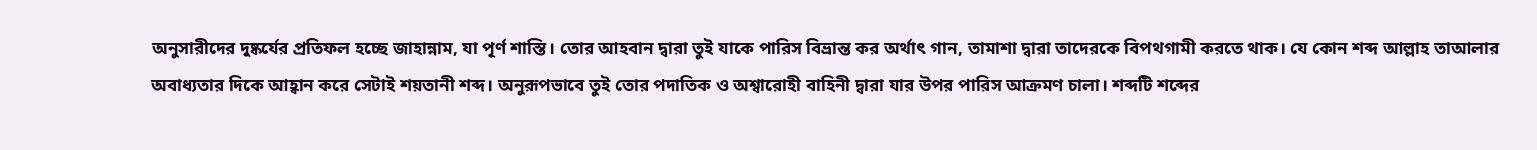অনুসারীদের দুষ্কর্যের প্রতিফল হচ্ছে জাহান্নাম, যা পূর্ণ শাস্তি। তোর আহবান দ্বারা তুই যাকে পারিস বিভ্রান্ত কর অর্থাৎ গান, তামাশা দ্বারা তাদেরকে বিপথগামী করতে থাক। যে কোন শব্দ আল্লাহ তাআলার অবাধ্যতার দিকে আহ্বান করে সেটাই শয়তানী শব্দ। অনুরূপভাবে তুই তোর পদাতিক ও অশ্বারোহী বাহিনী দ্বারা যার উপর পারিস আক্রমণ চালা। শব্দটি শব্দের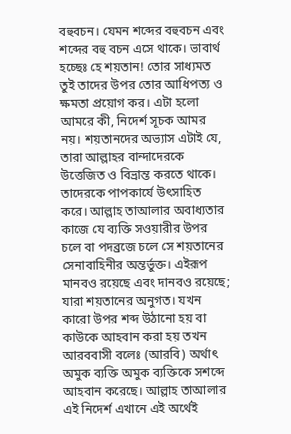বহুবচন। যেমন শব্দের বহুবচন এবং শব্দের বহু বচন এসে থাকে। ভাবার্থ হচ্ছেঃ হে শয়তান! তোর সাধ্যমত তুই তাদের উপর তোর আধিপত্য ও ক্ষমতা প্রয়োগ কর। এটা হলো আমরে কী, নিদের্শ সূচক আমর নয়। শয়তানদের অভ্যাস এটাই যে, তারা আল্লাহর বান্দাদেরকে উত্তেজিত ও বিভ্রান্ত করতে থাকে। তাদেরকে পাপকার্যে উৎসাহিত করে। আল্লাহ তাআলার অবাধ্যতার কাজে যে ব্যক্তি সওয়ারীর উপর চলে বা পদব্রজে চলে সে শয়তানের সেনাবাহিনীর অন্তর্ভুক্ত। এইরূপ মানবও রয়েছে এবং দানবও রয়েছে; যারা শয়তানের অনুগত। যখন কারো উপর শব্দ উঠানো হয় বা কাউকে আহবান করা হয় তখন আরববাসী বলেঃ (আরবি) অর্থাৎ অমুক ব্যক্তি অমুক ব্যক্তিকে সশব্দে আহবান করেছে। আল্লাহ তাআলার এই নিদের্শ এখানে এই অর্থেই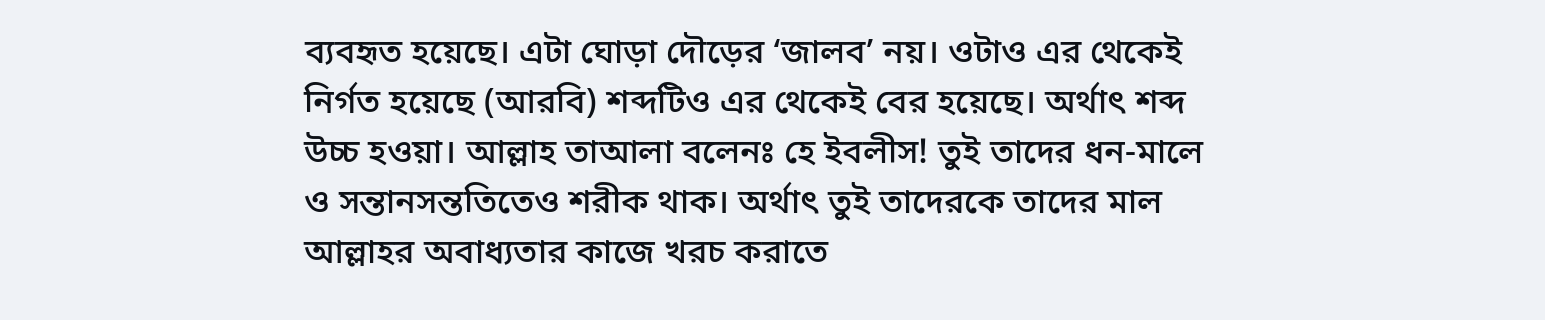ব্যবহৃত হয়েছে। এটা ঘোড়া দৌড়ের ‘জালব’ নয়। ওটাও এর থেকেই নির্গত হয়েছে (আরবি) শব্দটিও এর থেকেই বের হয়েছে। অর্থাৎ শব্দ উচ্চ হওয়া। আল্লাহ তাআলা বলেনঃ হে ইবলীস! তুই তাদের ধন-মালে ও সন্তানসন্ততিতেও শরীক থাক। অর্থাৎ তুই তাদেরকে তাদের মাল আল্লাহর অবাধ্যতার কাজে খরচ করাতে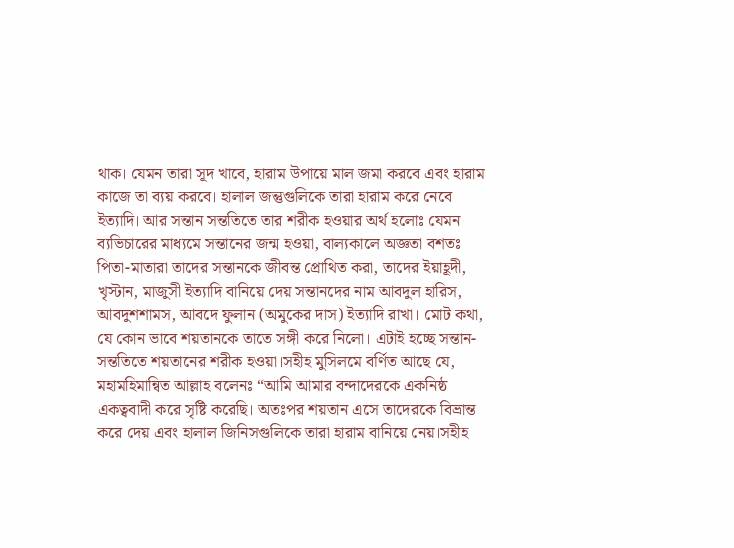থাক। যেমন তারা সূদ খাবে, হারাম উপায়ে মাল জমা করবে এবং হারাম কাজে তা ব্যয় করবে। হালাল জন্তুগুলিকে তারা হারাম করে নেবে ইত্যাদি। আর সন্তান সন্ততিতে তার শরীক হওয়ার অর্থ হলোঃ যেমন ব্যভিচারের মাধ্যমে সন্তানের জন্ম হওয়া, বাল্যকালে অজ্ঞতা বশতঃ পিতা-মাতারা তাদের সন্তানকে জীবন্ত প্রোথিত করা, তাদের ইয়াহূদী, খৃস্টান, মাজুসী ইত্যাদি বানিয়ে দেয় সন্তানদের নাম আবদুল হারিস, আবদুশশামস, আবদে ফুলান (অমুকের দাস) ইত্যাদি রাখা। মোট কথা, যে কোন ভাবে শয়তানকে তাতে সঙ্গী করে নিলো। এটাই হচ্ছে সন্তান-সন্ততিতে শয়তানের শরীক হওয়া।সহীহ মুসিলমে বর্ণিত আছে যে, মহামহিমান্বিত আল্লাহ বলেনঃ “আমি আমার বন্দাদেরকে একনিষ্ঠ একত্ববাদী করে সৃষ্টি করেছি। অতঃপর শয়তান এসে তাদেরকে বিভ্রান্ত করে দেয় এবং হালাল জিনিসগুলিকে তারা হারাম বানিয়ে নেয়।সহীহ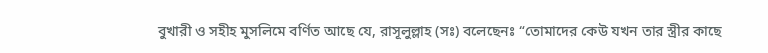বুখারী ও সহীহ মুসলিমে বর্ণিত আছে যে, রাসূলুল্লাহ (সঃ) বলেছেনঃ “তোমাদের কেউ যখন তার স্ত্রীর কাছে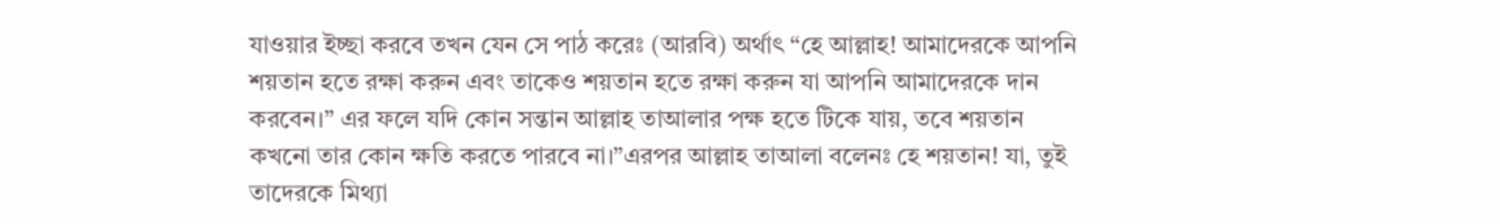যাওয়ার ইচ্ছা করবে তখন যেন সে পাঠ করেঃ (আরবি) অর্থাৎ “হে আল্লাহ! আমাদেরকে আপনি শয়তান হতে রক্ষা করুন এবং তাকেও শয়তান হতে রক্ষা করুন যা আপনি আমাদেরকে দান করবেন।” এর ফলে যদি কোন সন্তান আল্লাহ তাআলার পক্ষ হতে টিকে যায়, তবে শয়তান কখনো তার কোন ক্ষতি করতে পারবে না।”এরপর আল্লাহ তাআলা বলেনঃ হে শয়তান! যা, তুই তাদেরকে মিথ্যা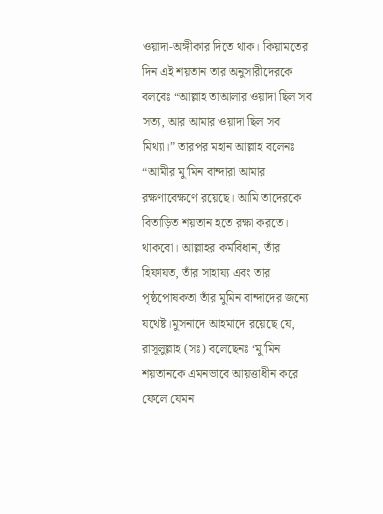ওয়াদা-অঙ্গীকার দিতে থাক। কিয়ামতের দিন এই শয়তান তার অনুসারীদেরকে বলবেঃ “আল্লাহ তাআলার ওয়াদা ছিল সব সত্য, আর আমার ওয়াদা ছিল সব মিথ্যা।” তারপর মহান আল্লাহ বলেনঃ “আমীর মু'মিন বান্দারা আমার রক্ষণাবেক্ষণে রয়েছে। আমি তাদেরকে বিতাড়িত শয়তান হতে রক্ষা করতে। থাকবো। আল্লাহর কর্মবিধান, তাঁর হিফাযত, তাঁর সাহায্য এবং তার পৃষ্ঠপোষকতা তাঁর মুমিন বান্দাদের জন্যে যথেষ্ট।মুসনাদে আহমাদে রয়েছে যে, রাসূলুল্লাহ (সঃ) বলেছেনঃ ‘মু'মিন শয়তানকে এমনভাবে আয়ত্তাধীন করে ফেলে যেমন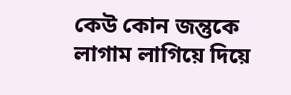কেউ কোন জন্তুকে লাগাম লাগিয়ে দিয়ে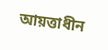আয়ত্তাধীন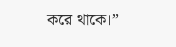করে থাকে।”